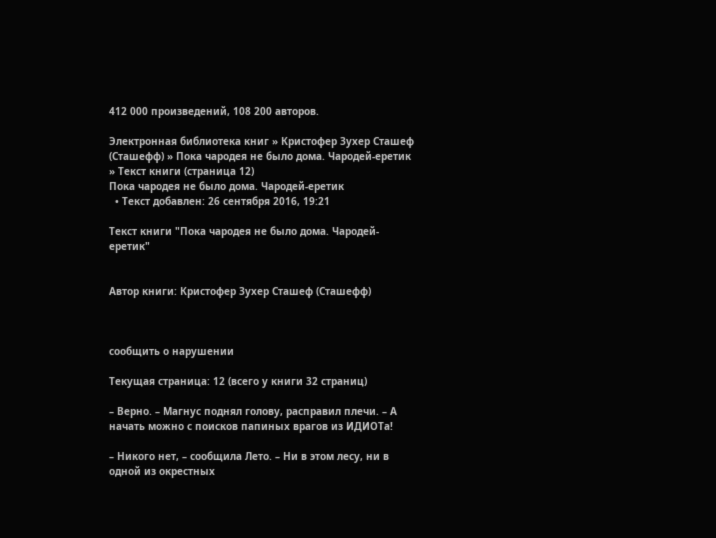412 000 произведений, 108 200 авторов.

Электронная библиотека книг » Кристофер Зухер Сташеф (Сташефф) » Пока чародея не было дома. Чародей-еретик » Текст книги (страница 12)
Пока чародея не было дома. Чародей-еретик
  • Текст добавлен: 26 сентября 2016, 19:21

Текст книги "Пока чародея не было дома. Чародей-еретик"


Автор книги: Кристофер Зухер Сташеф (Сташефф)



сообщить о нарушении

Текущая страница: 12 (всего у книги 32 страниц)

– Верно. – Магнус поднял голову, расправил плечи. – А начать можно с поисков папиных врагов из ИДИОТа!

– Никого нет, – сообщила Лето. – Ни в этом лесу, ни в одной из окрестных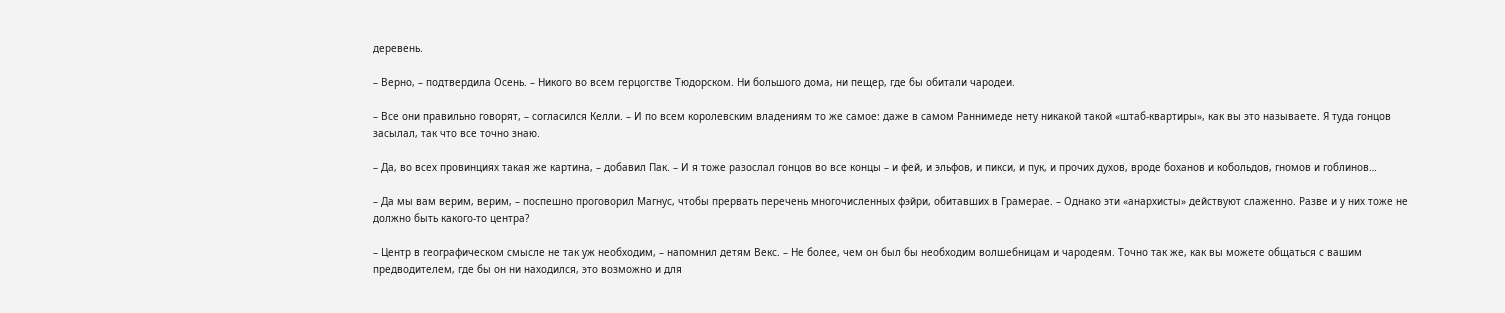деревень.

– Верно, – подтвердила Осень. – Никого во всем герцогстве Тюдорском. Ни большого дома, ни пещер, где бы обитали чародеи.

– Все они правильно говорят, – согласился Келли. – И по всем королевским владениям то же самое: даже в самом Раннимеде нету никакой такой «штаб-квартиры», как вы это называете. Я туда гонцов засылал, так что все точно знаю.

– Да, во всех провинциях такая же картина, – добавил Пак. – И я тоже разослал гонцов во все концы – и фей, и эльфов, и пикси, и пук, и прочих духов, вроде боханов и кобольдов, гномов и гоблинов…

– Да мы вам верим, верим, – поспешно проговорил Магнус, чтобы прервать перечень многочисленных фэйри, обитавших в Грамерае. – Однако эти «анархисты» действуют слаженно. Разве и у них тоже не должно быть какого-то центра?

– Центр в географическом смысле не так уж необходим, – напомнил детям Векс. – Не более, чем он был бы необходим волшебницам и чародеям. Точно так же, как вы можете общаться с вашим предводителем, где бы он ни находился, это возможно и для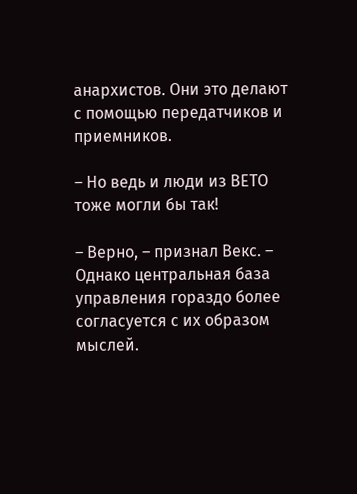анархистов. Они это делают с помощью передатчиков и приемников.

– Но ведь и люди из ВЕТО тоже могли бы так!

– Верно, – признал Векс. – Однако центральная база управления гораздо более согласуется с их образом мыслей.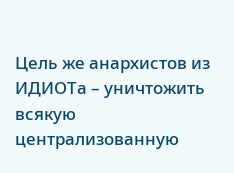Цель же анархистов из ИДИОТа – уничтожить всякую централизованную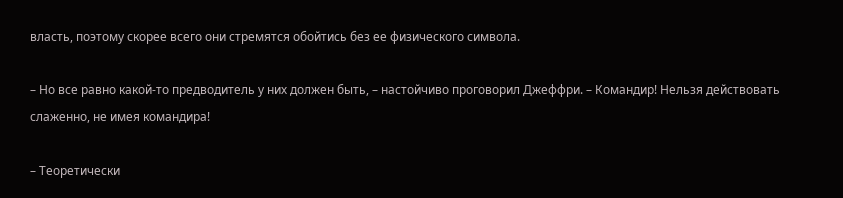власть, поэтому скорее всего они стремятся обойтись без ее физического символа.

– Но все равно какой-то предводитель у них должен быть, – настойчиво проговорил Джеффри. – Командир! Нельзя действовать слаженно, не имея командира!

– Теоретически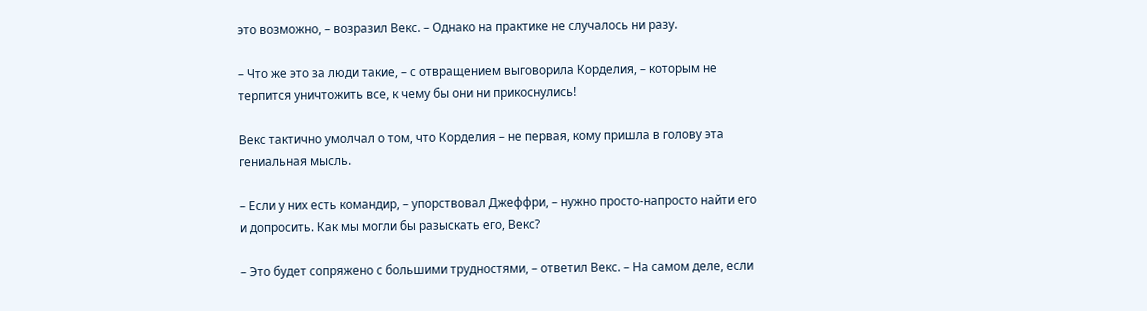это возможно, – возразил Векс. – Однако на практике не случалось ни разу.

– Что же это за люди такие, – с отвращением выговорила Корделия, – которым не терпится уничтожить все, к чему бы они ни прикоснулись!

Векс тактично умолчал о том, что Корделия – не первая, кому пришла в голову эта гениальная мысль.

– Если у них есть командир, – упорствовал Джеффри, – нужно просто-напросто найти его и допросить. Как мы могли бы разыскать его, Векс?

– Это будет сопряжено с большими трудностями, – ответил Векс. – На самом деле, если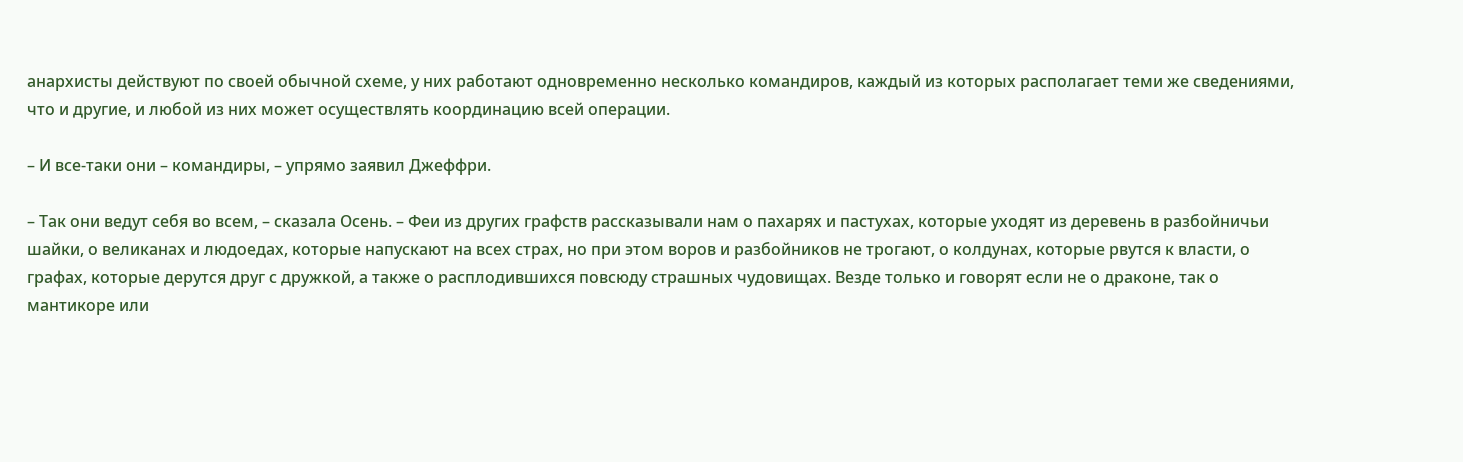анархисты действуют по своей обычной схеме, у них работают одновременно несколько командиров, каждый из которых располагает теми же сведениями, что и другие, и любой из них может осуществлять координацию всей операции.

– И все-таки они – командиры, – упрямо заявил Джеффри.

– Так они ведут себя во всем, – сказала Осень. – Феи из других графств рассказывали нам о пахарях и пастухах, которые уходят из деревень в разбойничьи шайки, о великанах и людоедах, которые напускают на всех страх, но при этом воров и разбойников не трогают, о колдунах, которые рвутся к власти, о графах, которые дерутся друг с дружкой, а также о расплодившихся повсюду страшных чудовищах. Везде только и говорят если не о драконе, так о мантикоре или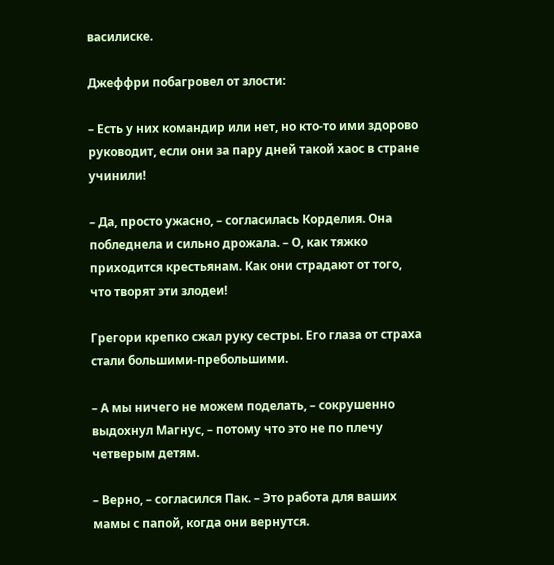василиске.

Джеффри побагровел от злости:

– Есть у них командир или нет, но кто-то ими здорово руководит, если они за пару дней такой хаос в стране учинили!

– Да, просто ужасно, – согласилась Корделия. Она побледнела и сильно дрожала. – О, как тяжко приходится крестьянам. Как они страдают от того, что творят эти злодеи!

Грегори крепко сжал руку сестры. Его глаза от страха стали большими-пребольшими.

– А мы ничего не можем поделать, – сокрушенно выдохнул Магнус, – потому что это не по плечу четверым детям.

– Верно, – согласился Пак. – Это работа для ваших мамы с папой, когда они вернутся.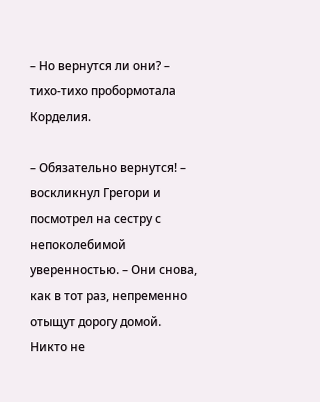– Но вернутся ли они? – тихо-тихо пробормотала Корделия.

– Обязательно вернутся! – воскликнул Грегори и посмотрел на сестру с непоколебимой уверенностью. – Они снова, как в тот раз, непременно отыщут дорогу домой. Никто не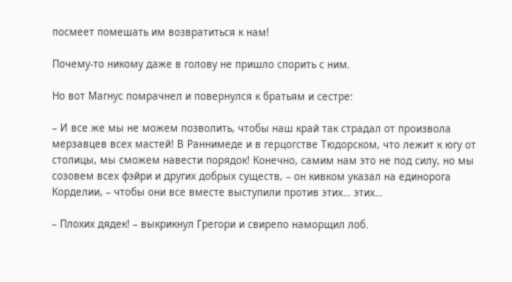посмеет помешать им возвратиться к нам!

Почему-то никому даже в голову не пришло спорить с ним.

Но вот Магнус помрачнел и повернулся к братьям и сестре:

– И все же мы не можем позволить, чтобы наш край так страдал от произвола мерзавцев всех мастей! В Раннимеде и в герцогстве Тюдорском, что лежит к югу от столицы, мы сможем навести порядок! Конечно, самим нам это не под силу, но мы созовем всех фэйри и других добрых существ, – он кивком указал на единорога Корделии, – чтобы они все вместе выступили против этих… этих…

– Плохих дядек! – выкрикнул Грегори и свирепо наморщил лоб.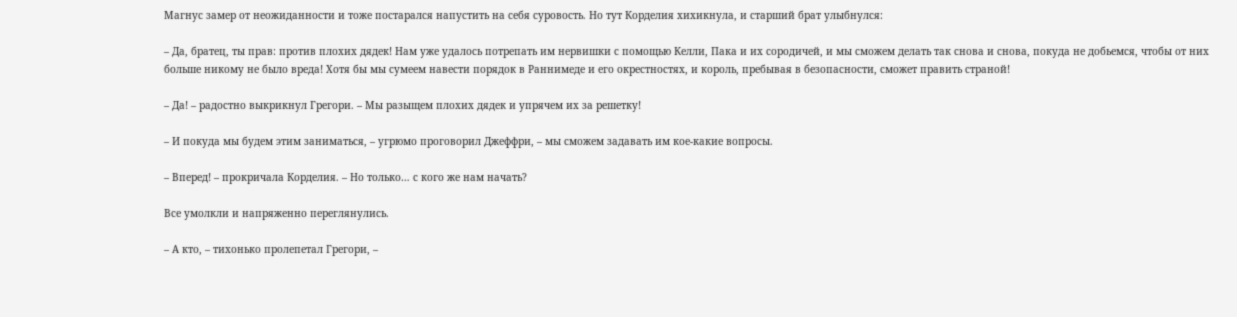Магнус замер от неожиданности и тоже постарался напустить на себя суровость. Но тут Корделия хихикнула, и старший брат улыбнулся:

– Да, братец, ты прав: против плохих дядек! Нам уже удалось потрепать им нервишки с помощью Келли, Пака и их сородичей, и мы сможем делать так снова и снова, покуда не добьемся, чтобы от них больше никому не было вреда! Хотя бы мы сумеем навести порядок в Раннимеде и его окрестностях, и король, пребывая в безопасности, сможет править страной!

– Да! – радостно выкрикнул Грегори. – Мы разыщем плохих дядек и упрячем их за решетку!

– И покуда мы будем этим заниматься, – угрюмо проговорил Джеффри, – мы сможем задавать им кое-какие вопросы.

– Вперед! – прокричала Корделия. – Но только… с кого же нам начать?

Все умолкли и напряженно переглянулись.

– А кто, – тихонько пролепетал Грегори, –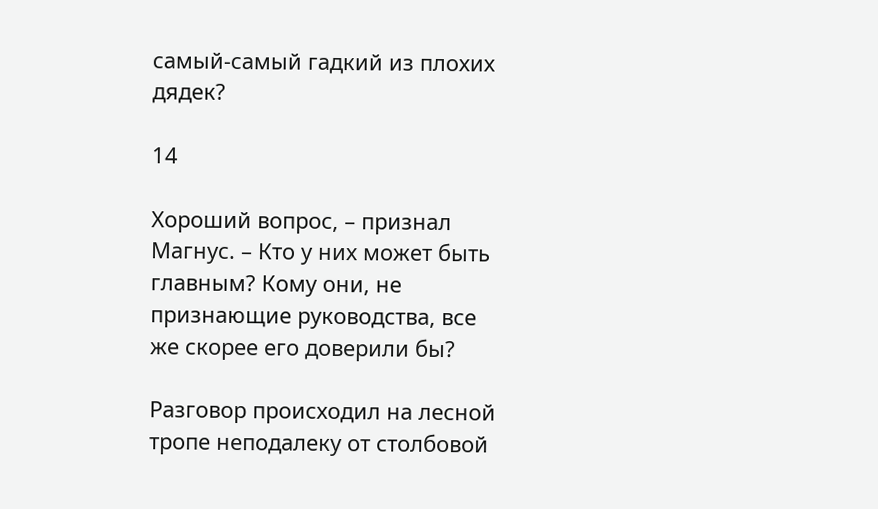самый-самый гадкий из плохих дядек?

14

Хороший вопрос, – признал Магнус. – Кто у них может быть главным? Кому они, не признающие руководства, все же скорее его доверили бы?

Разговор происходил на лесной тропе неподалеку от столбовой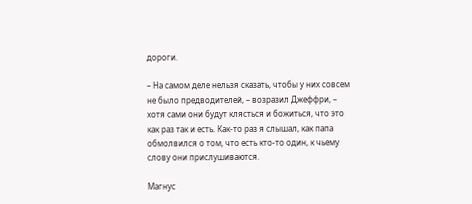дороги.

– На самом деле нельзя сказать, чтобы у них совсем не было предводителей, – возразил Джеффри, – хотя сами они будут клясться и божиться, что это как раз так и есть. Как-то раз я слышал, как папа обмолвился о том, что есть кто-то один, к чьему слову они прислушиваются.

Магнус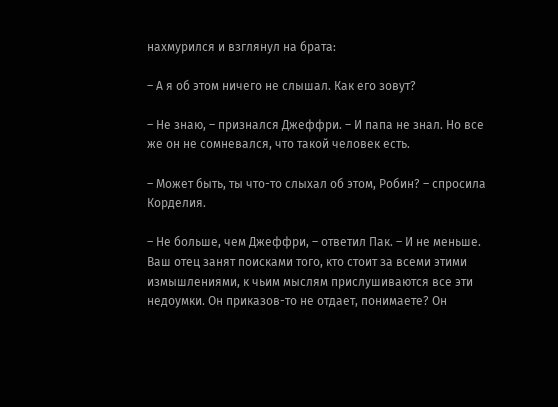нахмурился и взглянул на брата:

– А я об этом ничего не слышал. Как его зовут?

– Не знаю, – признался Джеффри. – И папа не знал. Но все же он не сомневался, что такой человек есть.

– Может быть, ты что-то слыхал об этом, Робин? – спросила Корделия.

– Не больше, чем Джеффри, – ответил Пак. – И не меньше. Ваш отец занят поисками того, кто стоит за всеми этими измышлениями, к чьим мыслям прислушиваются все эти недоумки. Он приказов-то не отдает, понимаете? Он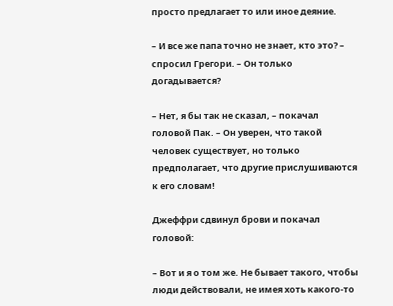просто предлагает то или иное деяние.

– И все же папа точно не знает, кто это? – спросил Грегори. – Он только догадывается?

– Нет, я бы так не сказал, – покачал головой Пак. – Он уверен, что такой человек существует, но только предполагает, что другие прислушиваются к его словам!

Джеффри сдвинул брови и покачал головой:

– Вот и я о том же. Не бывает такого, чтобы люди действовали, не имея хоть какого-то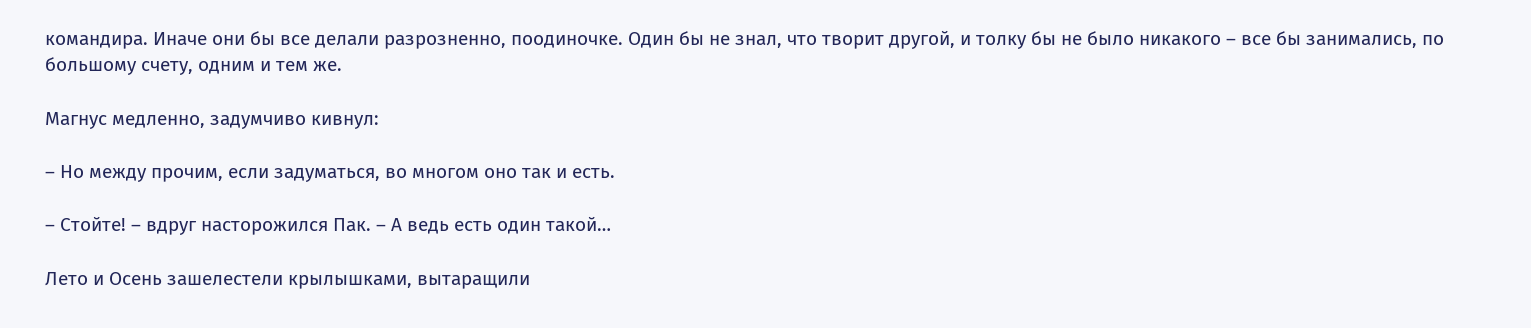командира. Иначе они бы все делали разрозненно, поодиночке. Один бы не знал, что творит другой, и толку бы не было никакого – все бы занимались, по большому счету, одним и тем же.

Магнус медленно, задумчиво кивнул:

– Но между прочим, если задуматься, во многом оно так и есть.

– Стойте! – вдруг насторожился Пак. – А ведь есть один такой…

Лето и Осень зашелестели крылышками, вытаращили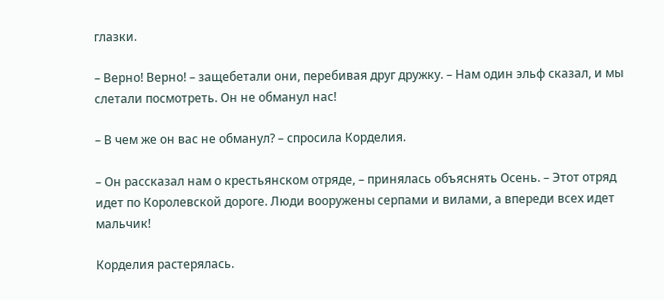глазки.

– Верно! Верно! – защебетали они, перебивая друг дружку. – Нам один эльф сказал, и мы слетали посмотреть. Он не обманул нас!

– В чем же он вас не обманул? – спросила Корделия.

– Он рассказал нам о крестьянском отряде, – принялась объяснять Осень. – Этот отряд идет по Королевской дороге. Люди вооружены серпами и вилами, а впереди всех идет мальчик!

Корделия растерялась.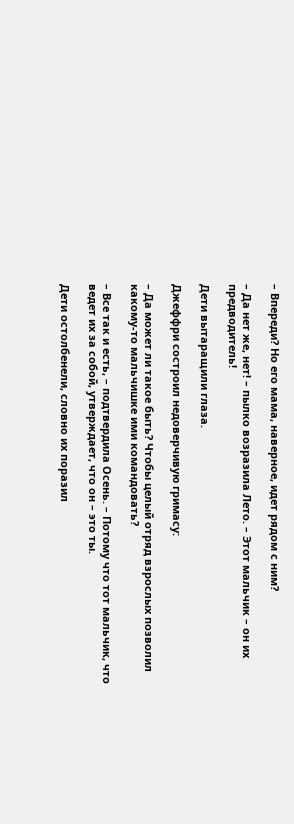– Впереди? Но его мама, наверное, идет рядом с ним?

– Да нет же, нет! – пылко возразила Лето. – Этот мальчик – он их предводитель!

Дети вытаращили глаза.

Джеффри состроил недоверчивую гримасу:

– Да может ли такое быть? Чтобы целый отряд взрослых позволил какому-то мальчишке ими командовать?

– Все так и есть, – подтвердила Осень. – Потому что тот мальчик, что ведет их за собой, утверждает, что он – это ты.

Дети остолбенели, словно их поразил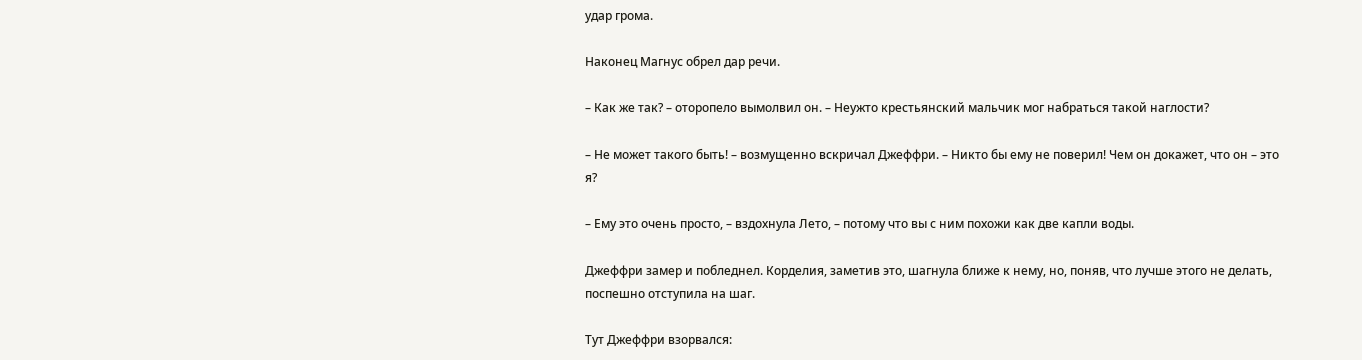удар грома.

Наконец Магнус обрел дар речи.

– Как же так? – оторопело вымолвил он. – Неужто крестьянский мальчик мог набраться такой наглости?

– Не может такого быть! – возмущенно вскричал Джеффри. – Никто бы ему не поверил! Чем он докажет, что он – это я?

– Ему это очень просто, – вздохнула Лето, – потому что вы с ним похожи как две капли воды.

Джеффри замер и побледнел. Корделия, заметив это, шагнула ближе к нему, но, поняв, что лучше этого не делать, поспешно отступила на шаг.

Тут Джеффри взорвался: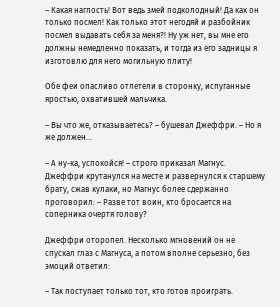– Какая наглость! Вот ведь змей подколодный! Да как он только посмел! Как только этот негодяй и разбойник посмел выдавать себя за меня?! Ну уж нет, вы мне его должны немедленно показать, и тогда из его задницы я изготовлю для него могильную плиту!

Обе феи опасливо отлетели в сторонку, испуганные яростью, охватившей мальчика.

– Вы что же, отказываетесь? – бушевал Джеффри. – Но я же должен…

– А ну-ка, успокойся! – строго приказал Магнус. Джеффри крутанулся на месте и развернулся к старшему брату, сжав кулаки, но Магнус более сдержанно проговорил: – Разве тот воин, кто бросается на соперника очертя голову?

Джеффри оторопел. Несколько мгновений он не спускал глаз с Магнуса, а потом вполне серьезно, без эмоций ответил:

– Так поступает только тот, кто готов проиграть.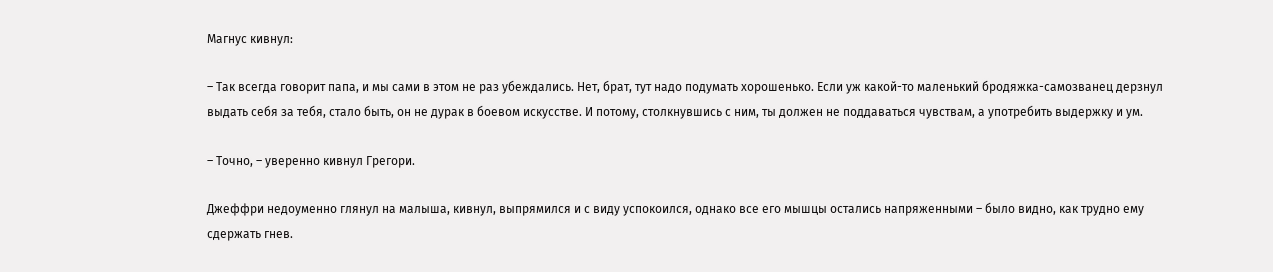Магнус кивнул:

– Так всегда говорит папа, и мы сами в этом не раз убеждались. Нет, брат, тут надо подумать хорошенько. Если уж какой-то маленький бродяжка-самозванец дерзнул выдать себя за тебя, стало быть, он не дурак в боевом искусстве. И потому, столкнувшись с ним, ты должен не поддаваться чувствам, а употребить выдержку и ум.

– Точно, – уверенно кивнул Грегори.

Джеффри недоуменно глянул на малыша, кивнул, выпрямился и с виду успокоился, однако все его мышцы остались напряженными – было видно, как трудно ему сдержать гнев.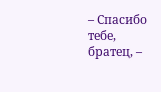– Спасибо тебе, братец, –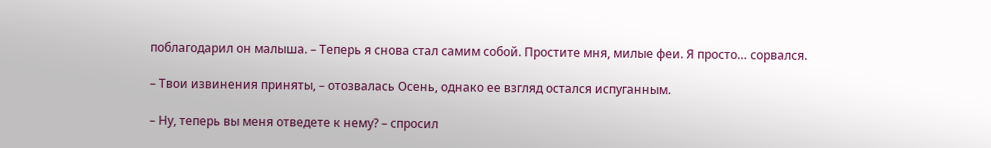поблагодарил он малыша. – Теперь я снова стал самим собой. Простите мня, милые феи. Я просто… сорвался.

– Твои извинения приняты, – отозвалась Осень, однако ее взгляд остался испуганным.

– Ну, теперь вы меня отведете к нему? – спросил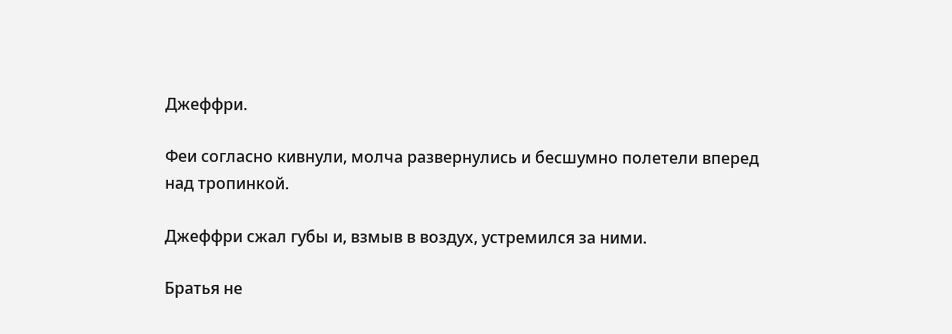Джеффри.

Феи согласно кивнули, молча развернулись и бесшумно полетели вперед над тропинкой.

Джеффри сжал губы и, взмыв в воздух, устремился за ними.

Братья не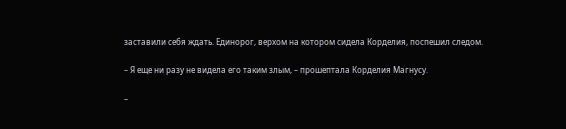заставили себя ждать. Единорог, верхом на котором сидела Корделия, поспешил следом.

– Я еще ни разу не видела его таким злым, – прошептала Корделия Магнусу.

–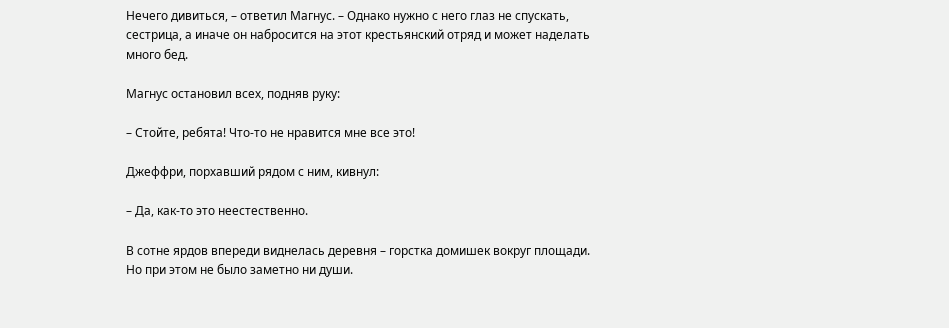Нечего дивиться, – ответил Магнус. – Однако нужно с него глаз не спускать, сестрица, а иначе он набросится на этот крестьянский отряд и может наделать много бед.

Магнус остановил всех, подняв руку:

– Стойте, ребята! Что-то не нравится мне все это!

Джеффри, порхавший рядом с ним, кивнул:

– Да, как-то это неестественно.

В сотне ярдов впереди виднелась деревня – горстка домишек вокруг площади. Но при этом не было заметно ни души.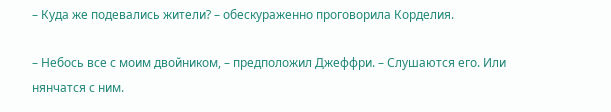– Куда же подевались жители? – обескураженно проговорила Корделия.

– Небось все с моим двойником, – предположил Джеффри. – Слушаются его. Или нянчатся с ним.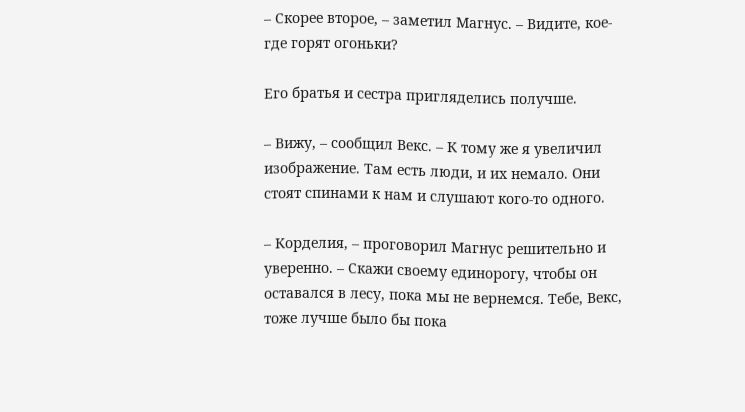– Скорее второе, – заметил Магнус. – Видите, кое-где горят огоньки?

Его братья и сестра пригляделись получше.

– Вижу, – сообщил Векс. – К тому же я увеличил изображение. Там есть люди, и их немало. Они стоят спинами к нам и слушают кого-то одного.

– Корделия, – проговорил Магнус решительно и уверенно. – Скажи своему единорогу, чтобы он оставался в лесу, пока мы не вернемся. Тебе, Векс, тоже лучше было бы пока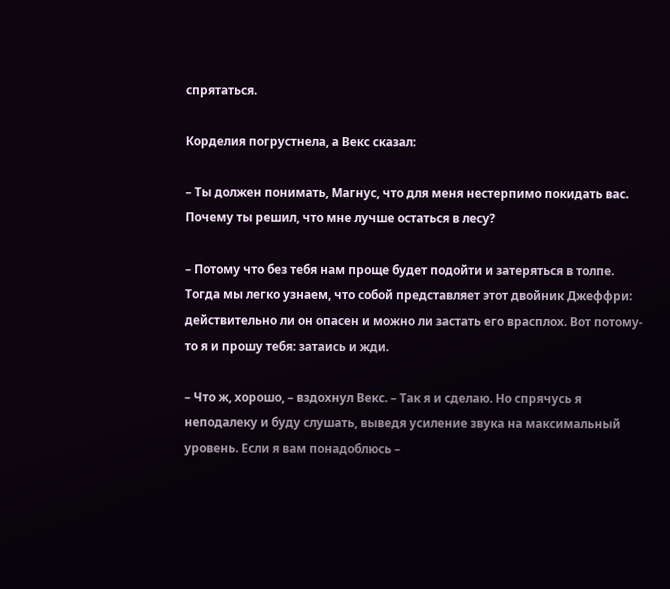спрятаться.

Корделия погрустнела, а Векс сказал:

– Ты должен понимать, Магнус, что для меня нестерпимо покидать вас. Почему ты решил, что мне лучше остаться в лесу?

– Потому что без тебя нам проще будет подойти и затеряться в толпе. Тогда мы легко узнаем, что собой представляет этот двойник Джеффри: действительно ли он опасен и можно ли застать его врасплох. Вот потому-то я и прошу тебя: затаись и жди.

– Что ж, хорошо, – вздохнул Векс. – Так я и сделаю. Но спрячусь я неподалеку и буду слушать, выведя усиление звука на максимальный уровень. Если я вам понадоблюсь –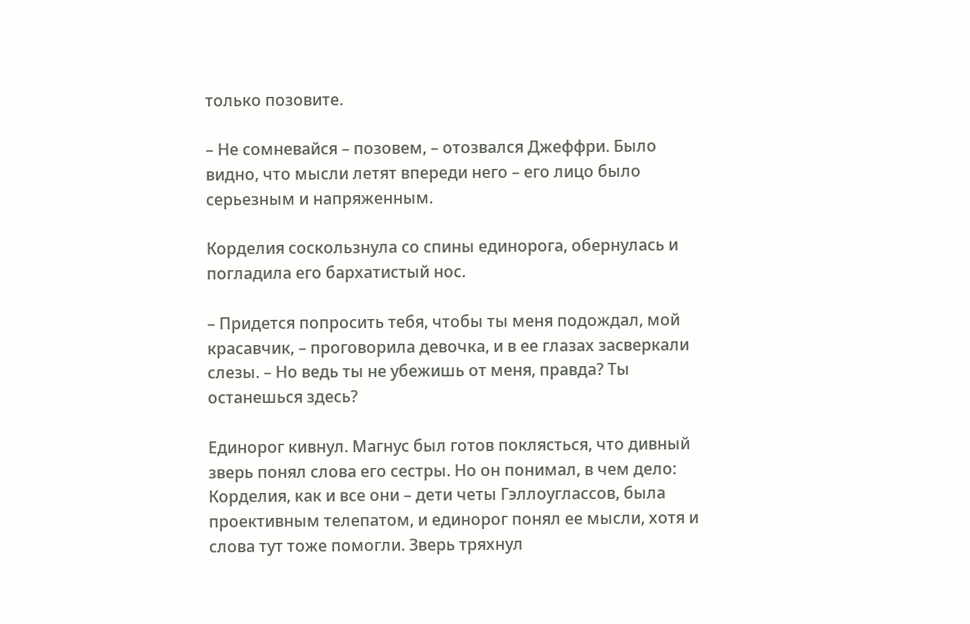только позовите.

– Не сомневайся – позовем, – отозвался Джеффри. Было видно, что мысли летят впереди него – его лицо было серьезным и напряженным.

Корделия соскользнула со спины единорога, обернулась и погладила его бархатистый нос.

– Придется попросить тебя, чтобы ты меня подождал, мой красавчик, – проговорила девочка, и в ее глазах засверкали слезы. – Но ведь ты не убежишь от меня, правда? Ты останешься здесь?

Единорог кивнул. Магнус был готов поклясться, что дивный зверь понял слова его сестры. Но он понимал, в чем дело: Корделия, как и все они – дети четы Гэллоуглассов, была проективным телепатом, и единорог понял ее мысли, хотя и слова тут тоже помогли. Зверь тряхнул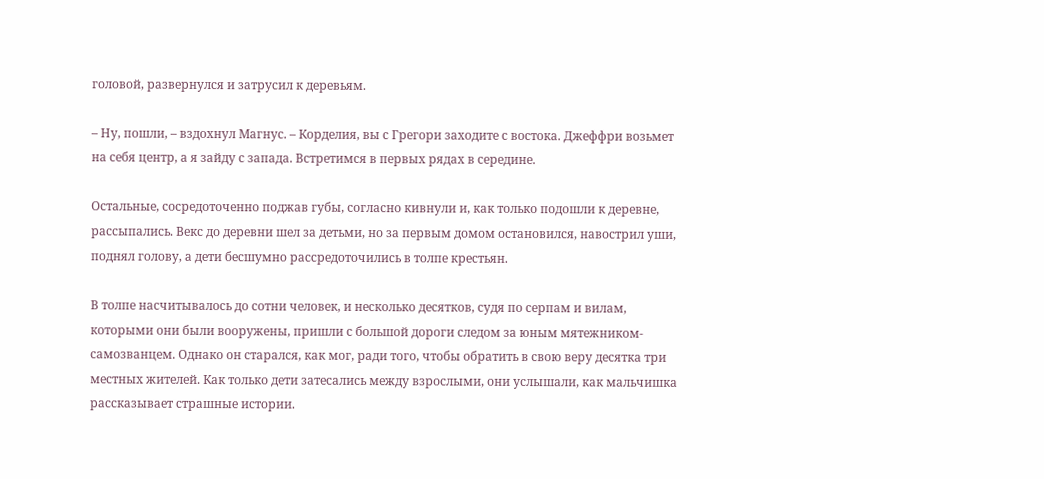головой, развернулся и затрусил к деревьям.

– Ну, пошли, – вздохнул Магнус. – Корделия, вы с Грегори заходите с востока. Джеффри возьмет на себя центр, а я зайду с запада. Встретимся в первых рядах в середине.

Остальные, сосредоточенно поджав губы, согласно кивнули и, как только подошли к деревне, рассыпались. Векс до деревни шел за детьми, но за первым домом остановился, навострил уши, поднял голову, а дети бесшумно рассредоточились в толпе крестьян.

В толпе насчитывалось до сотни человек, и несколько десятков, судя по серпам и вилам, которыми они были вооружены, пришли с большой дороги следом за юным мятежником-самозванцем. Однако он старался, как мог, ради того, чтобы обратить в свою веру десятка три местных жителей. Как только дети затесались между взрослыми, они услышали, как мальчишка рассказывает страшные истории.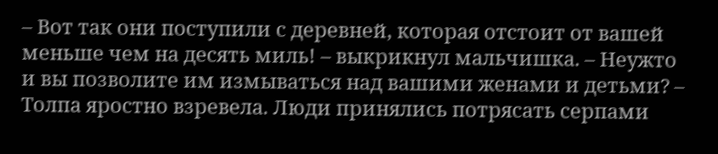– Вот так они поступили с деревней, которая отстоит от вашей меньше чем на десять миль! – выкрикнул мальчишка. – Неужто и вы позволите им измываться над вашими женами и детьми? – Толпа яростно взревела. Люди принялись потрясать серпами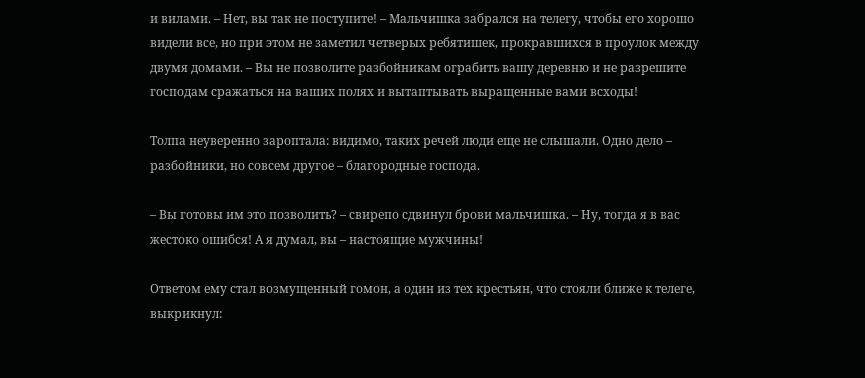и вилами. – Нет, вы так не поступите! – Мальчишка забрался на телегу, чтобы его хорошо видели все, но при этом не заметил четверых ребятишек, прокравшихся в проулок между двумя домами. – Вы не позволите разбойникам ограбить вашу деревню и не разрешите господам сражаться на ваших полях и вытаптывать выращенные вами всходы!

Толпа неуверенно зароптала: видимо, таких речей люди еще не слышали. Одно дело – разбойники, но совсем другое – благородные господа.

– Вы готовы им это позволить? – свирепо сдвинул брови мальчишка. – Ну, тогда я в вас жестоко ошибся! А я думал, вы – настоящие мужчины!

Ответом ему стал возмущенный гомон, а один из тех крестьян, что стояли ближе к телеге, выкрикнул: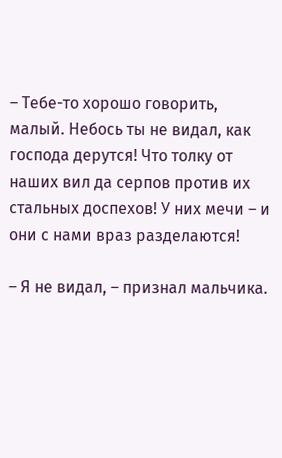– Тебе-то хорошо говорить, малый. Небось ты не видал, как господа дерутся! Что толку от наших вил да серпов против их стальных доспехов! У них мечи – и они с нами враз разделаются!

– Я не видал, – признал мальчика.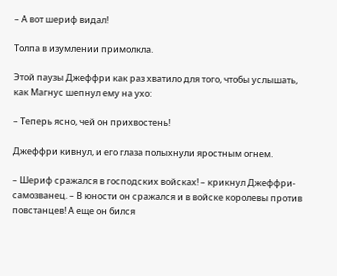– А вот шериф видал!

Толпа в изумлении примолкла.

Этой паузы Джеффри как раз хватило для того, чтобы услышать, как Магнус шепнул ему на ухо:

– Теперь ясно, чей он прихвостень!

Джеффри кивнул, и его глаза полыхнули яростным огнем.

– Шериф сражался в господских войсках! – крикнул Джеффри-самозванец. – В юности он сражался и в войске королевы против повстанцев! А еще он бился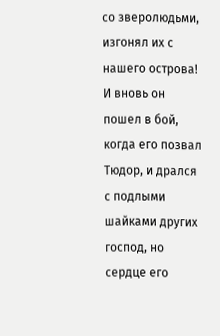со зверолюдьми, изгонял их с нашего острова! И вновь он пошел в бой, когда его позвал Тюдор, и дрался с подлыми шайками других господ, но сердце его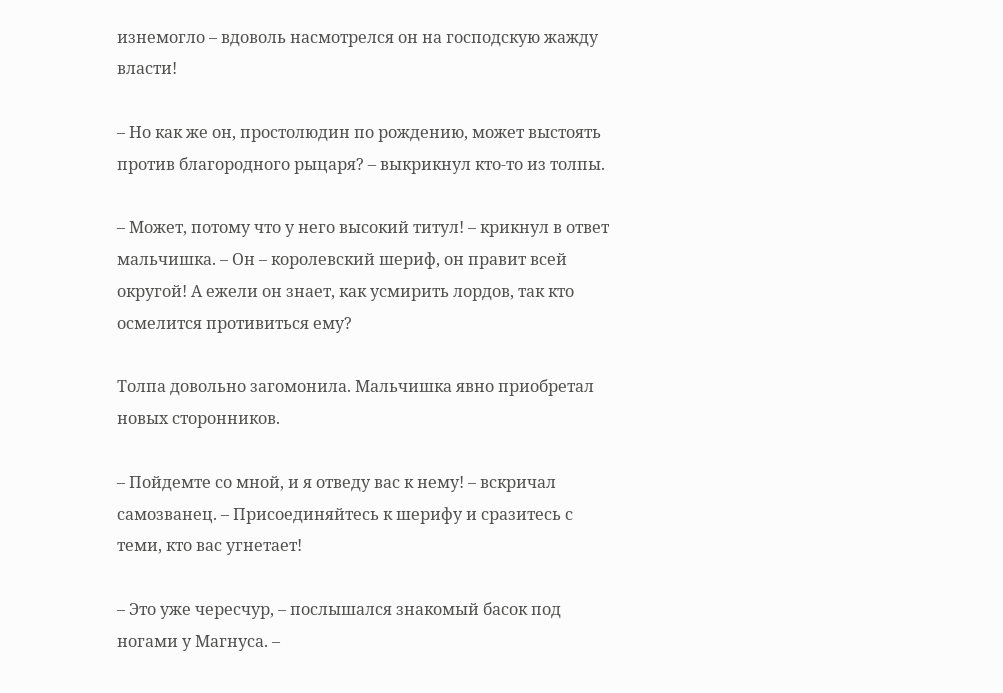изнемогло – вдоволь насмотрелся он на господскую жажду власти!

– Но как же он, простолюдин по рождению, может выстоять против благородного рыцаря? – выкрикнул кто-то из толпы.

– Может, потому что у него высокий титул! – крикнул в ответ мальчишка. – Он – королевский шериф, он правит всей округой! А ежели он знает, как усмирить лордов, так кто осмелится противиться ему?

Толпа довольно загомонила. Мальчишка явно приобретал новых сторонников.

– Пойдемте со мной, и я отведу вас к нему! – вскричал самозванец. – Присоединяйтесь к шерифу и сразитесь с теми, кто вас угнетает!

– Это уже чересчур, – послышался знакомый басок под ногами у Магнуса. –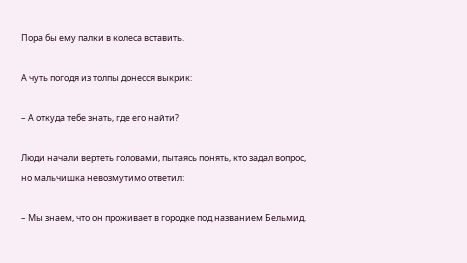Пора бы ему палки в колеса вставить.

А чуть погодя из толпы донесся выкрик:

– А откуда тебе знать, где его найти?

Люди начали вертеть головами, пытаясь понять, кто задал вопрос, но мальчишка невозмутимо ответил:

– Мы знаем, что он проживает в городке под названием Бельмид.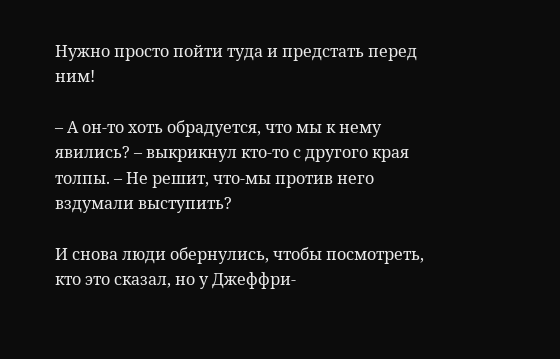Нужно просто пойти туда и предстать перед ним!

– А он-то хоть обрадуется, что мы к нему явились? – выкрикнул кто-то с другого края толпы. – Не решит, что-мы против него вздумали выступить?

И снова люди обернулись, чтобы посмотреть, кто это сказал, но у Джеффри-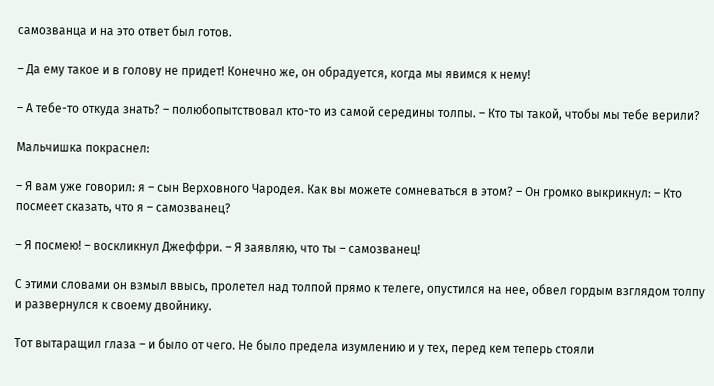самозванца и на это ответ был готов.

– Да ему такое и в голову не придет! Конечно же, он обрадуется, когда мы явимся к нему!

– А тебе-то откуда знать? – полюбопытствовал кто-то из самой середины толпы. – Кто ты такой, чтобы мы тебе верили?

Мальчишка покраснел:

– Я вам уже говорил: я – сын Верховного Чародея. Как вы можете сомневаться в этом? – Он громко выкрикнул: – Кто посмеет сказать, что я – самозванец?

– Я посмею! – воскликнул Джеффри. – Я заявляю, что ты – самозванец!

С этими словами он взмыл ввысь, пролетел над толпой прямо к телеге, опустился на нее, обвел гордым взглядом толпу и развернулся к своему двойнику.

Тот вытаращил глаза – и было от чего. Не было предела изумлению и у тех, перед кем теперь стояли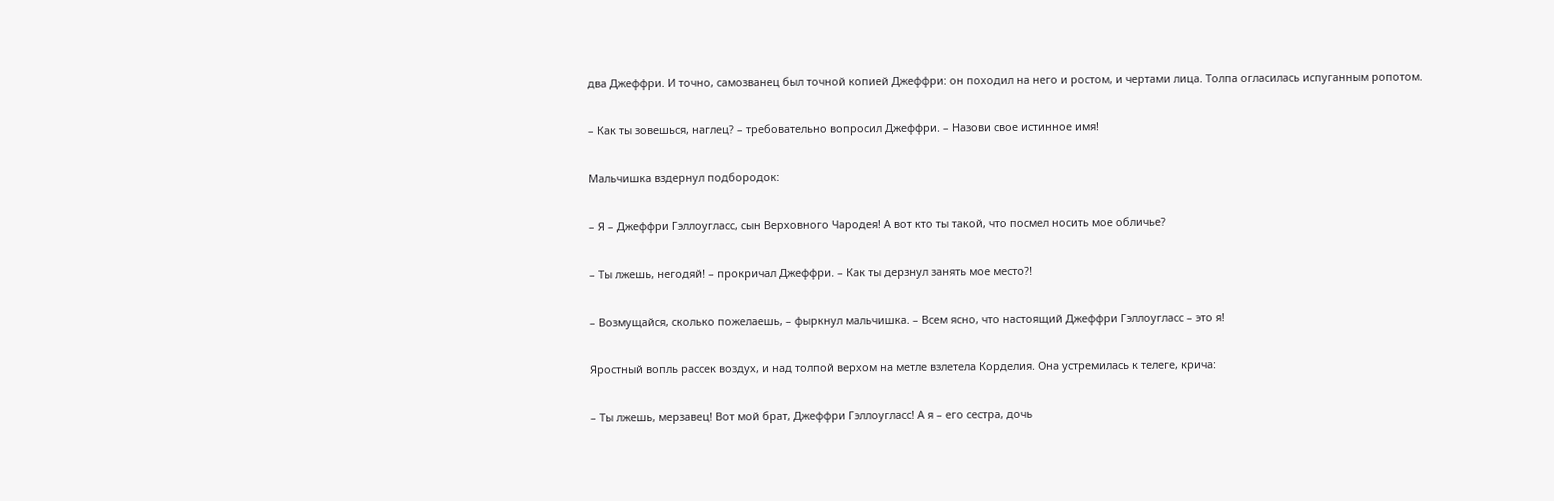два Джеффри. И точно, самозванец был точной копией Джеффри: он походил на него и ростом, и чертами лица. Толпа огласилась испуганным ропотом.

– Как ты зовешься, наглец? – требовательно вопросил Джеффри. – Назови свое истинное имя!

Мальчишка вздернул подбородок:

– Я – Джеффри Гэллоугласс, сын Верховного Чародея! А вот кто ты такой, что посмел носить мое обличье?

– Ты лжешь, негодяй! – прокричал Джеффри. – Как ты дерзнул занять мое место?!

– Возмущайся, сколько пожелаешь, – фыркнул мальчишка. – Всем ясно, что настоящий Джеффри Гэллоугласс – это я!

Яростный вопль рассек воздух, и над толпой верхом на метле взлетела Корделия. Она устремилась к телеге, крича:

– Ты лжешь, мерзавец! Вот мой брат, Джеффри Гэллоугласс! А я – его сестра, дочь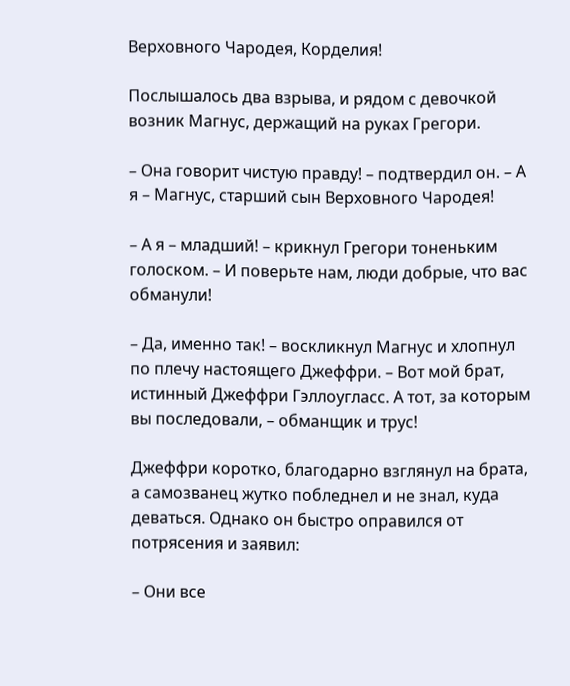Верховного Чародея, Корделия!

Послышалось два взрыва, и рядом с девочкой возник Магнус, держащий на руках Грегори.

– Она говорит чистую правду! – подтвердил он. – А я – Магнус, старший сын Верховного Чародея!

– А я – младший! – крикнул Грегори тоненьким голоском. – И поверьте нам, люди добрые, что вас обманули!

– Да, именно так! – воскликнул Магнус и хлопнул по плечу настоящего Джеффри. – Вот мой брат, истинный Джеффри Гэллоугласс. А тот, за которым вы последовали, – обманщик и трус!

Джеффри коротко, благодарно взглянул на брата, а самозванец жутко побледнел и не знал, куда деваться. Однако он быстро оправился от потрясения и заявил:

– Они все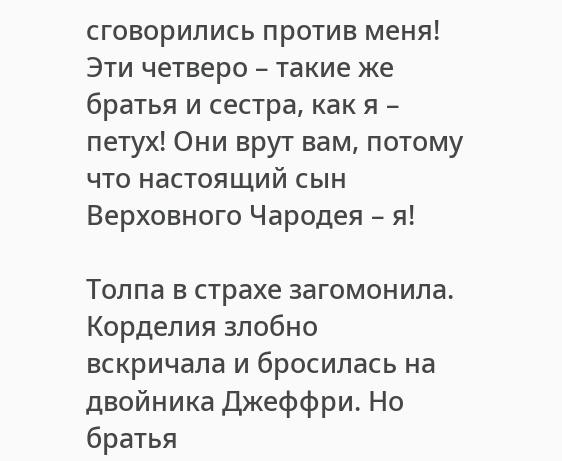сговорились против меня! Эти четверо – такие же братья и сестра, как я – петух! Они врут вам, потому что настоящий сын Верховного Чародея – я!

Толпа в страхе загомонила. Корделия злобно вскричала и бросилась на двойника Джеффри. Но братья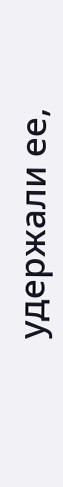удержали ее,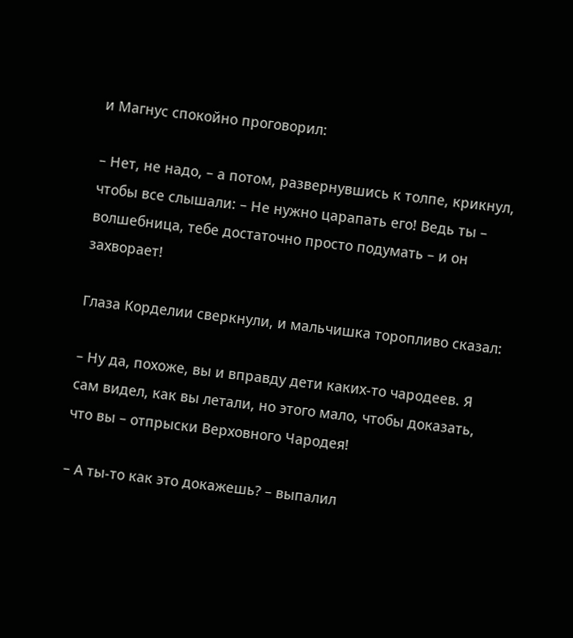и Магнус спокойно проговорил:

– Нет, не надо, – а потом, развернувшись к толпе, крикнул, чтобы все слышали: – Не нужно царапать его! Ведь ты – волшебница, тебе достаточно просто подумать – и он захворает!

Глаза Корделии сверкнули, и мальчишка торопливо сказал:

– Ну да, похоже, вы и вправду дети каких-то чародеев. Я сам видел, как вы летали, но этого мало, чтобы доказать, что вы – отпрыски Верховного Чародея!

– А ты-то как это докажешь? – выпалил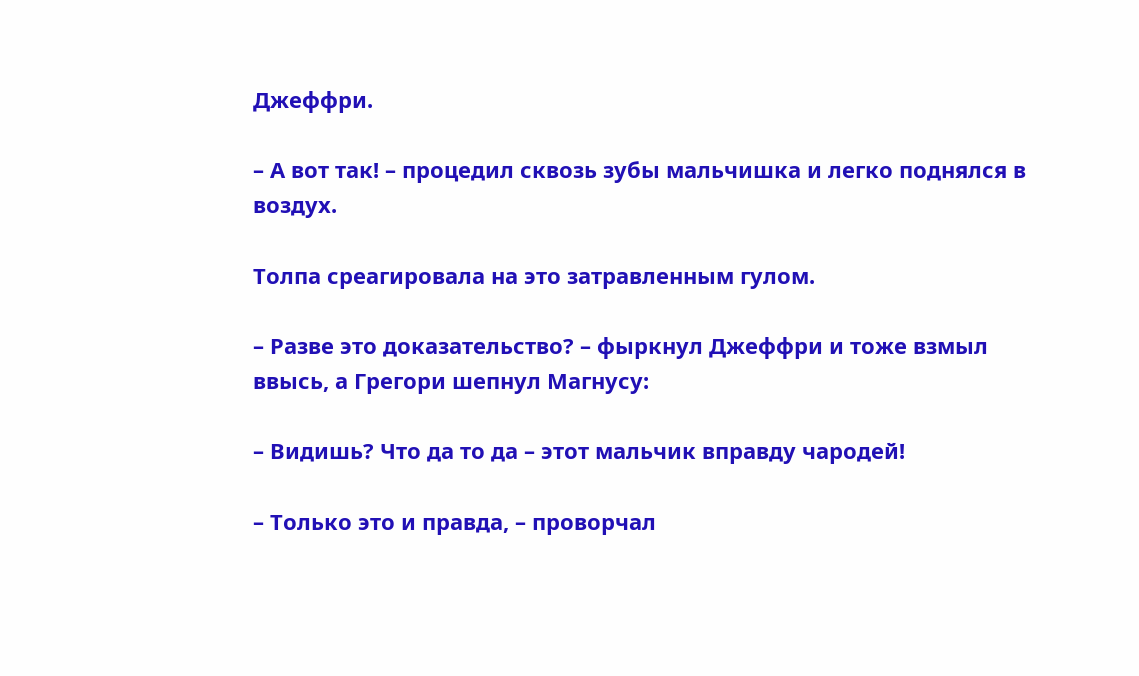Джеффри.

– А вот так! – процедил сквозь зубы мальчишка и легко поднялся в воздух.

Толпа среагировала на это затравленным гулом.

– Разве это доказательство? – фыркнул Джеффри и тоже взмыл ввысь, а Грегори шепнул Магнусу:

– Видишь? Что да то да – этот мальчик вправду чародей!

– Только это и правда, – проворчал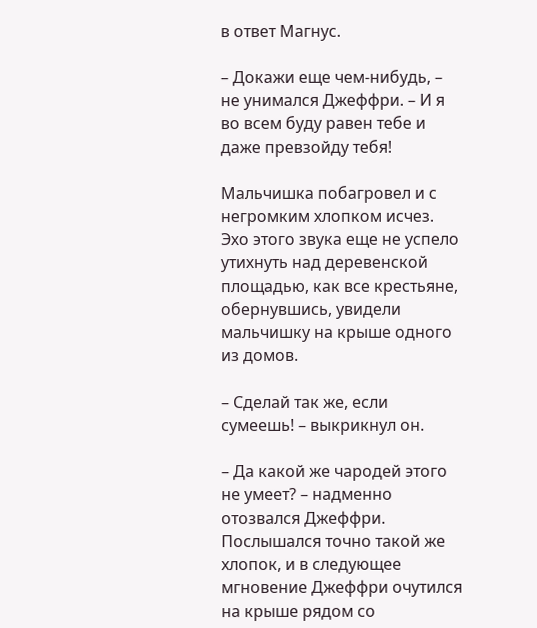в ответ Магнус.

– Докажи еще чем-нибудь, – не унимался Джеффри. – И я во всем буду равен тебе и даже превзойду тебя!

Мальчишка побагровел и с негромким хлопком исчез. Эхо этого звука еще не успело утихнуть над деревенской площадью, как все крестьяне, обернувшись, увидели мальчишку на крыше одного из домов.

– Сделай так же, если сумеешь! – выкрикнул он.

– Да какой же чародей этого не умеет? – надменно отозвался Джеффри. Послышался точно такой же хлопок, и в следующее мгновение Джеффри очутился на крыше рядом со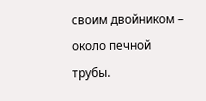своим двойником – около печной трубы.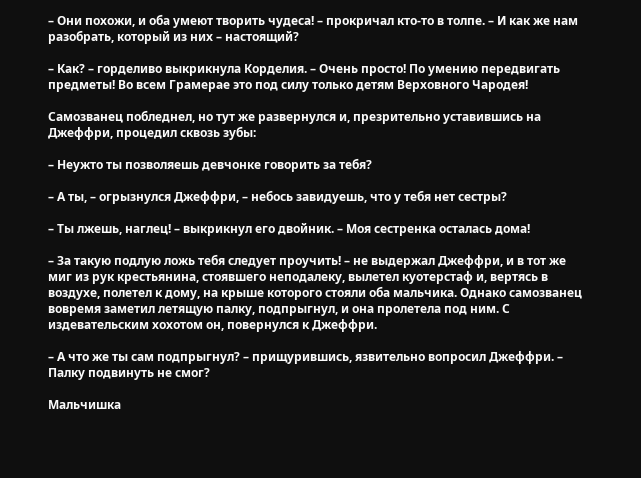– Они похожи, и оба умеют творить чудеса! – прокричал кто-то в толпе. – И как же нам разобрать, который из них – настоящий?

– Как? – горделиво выкрикнула Корделия. – Очень просто! По умению передвигать предметы! Во всем Грамерае это под силу только детям Верховного Чародея!

Самозванец побледнел, но тут же развернулся и, презрительно уставившись на Джеффри, процедил сквозь зубы:

– Неужто ты позволяешь девчонке говорить за тебя?

– А ты, – огрызнулся Джеффри, – небось завидуешь, что у тебя нет сестры?

– Ты лжешь, наглец! – выкрикнул его двойник. – Моя сестренка осталась дома!

– За такую подлую ложь тебя следует проучить! – не выдержал Джеффри, и в тот же миг из рук крестьянина, стоявшего неподалеку, вылетел куотерстаф и, вертясь в воздухе, полетел к дому, на крыше которого стояли оба мальчика. Однако самозванец вовремя заметил летящую палку, подпрыгнул, и она пролетела под ним. С издевательским хохотом он, повернулся к Джеффри.

– А что же ты сам подпрыгнул? – прищурившись, язвительно вопросил Джеффри. – Палку подвинуть не смог?

Мальчишка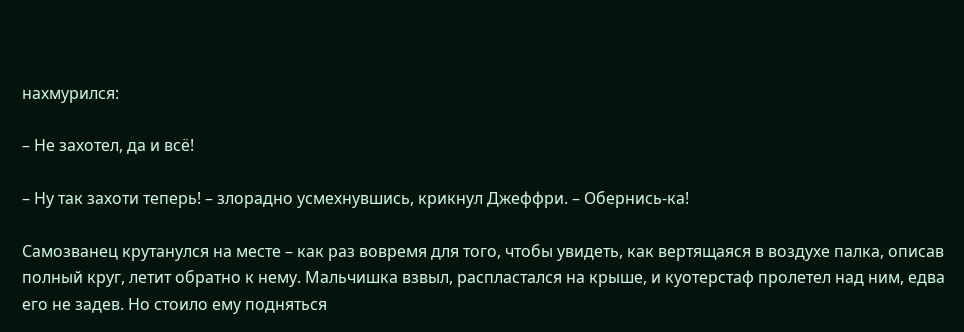нахмурился:

– Не захотел, да и всё!

– Ну так захоти теперь! – злорадно усмехнувшись, крикнул Джеффри. – Обернись-ка!

Самозванец крутанулся на месте – как раз вовремя для того, чтобы увидеть, как вертящаяся в воздухе палка, описав полный круг, летит обратно к нему. Мальчишка взвыл, распластался на крыше, и куотерстаф пролетел над ним, едва его не задев. Но стоило ему подняться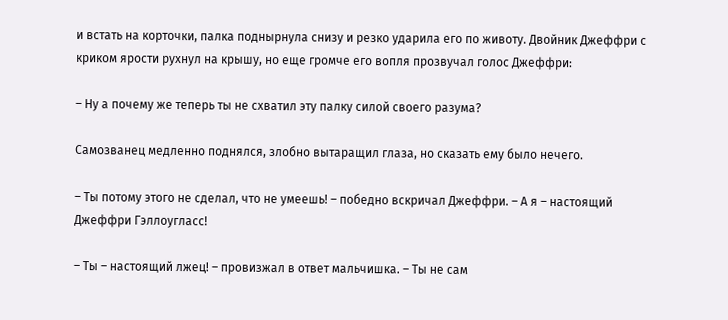и встать на корточки, палка поднырнула снизу и резко ударила его по животу. Двойник Джеффри с криком ярости рухнул на крышу, но еще громче его вопля прозвучал голос Джеффри:

– Ну а почему же теперь ты не схватил эту палку силой своего разума?

Самозванец медленно поднялся, злобно вытаращил глаза, но сказать ему было нечего.

– Ты потому этого не сделал, что не умеешь! – победно вскричал Джеффри. – А я – настоящий Джеффри Гэллоугласс!

– Ты – настоящий лжец! – провизжал в ответ мальчишка. – Ты не сам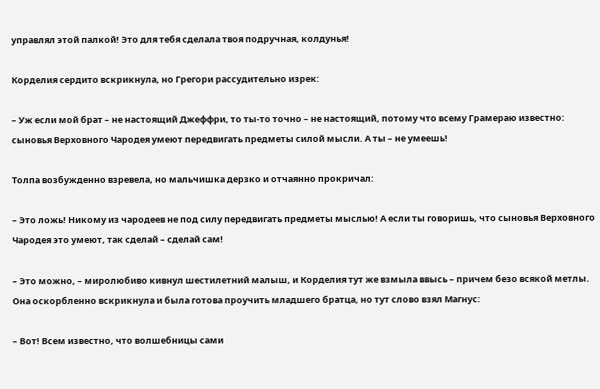управлял этой палкой! Это для тебя сделала твоя подручная, колдунья!

Корделия сердито вскрикнула, но Грегори рассудительно изрек:

– Уж если мой брат – не настоящий Джеффри, то ты-то точно – не настоящий, потому что всему Грамераю известно: сыновья Верховного Чародея умеют передвигать предметы силой мысли. А ты – не умеешь!

Толпа возбужденно взревела, но мальчишка дерзко и отчаянно прокричал:

– Это ложь! Никому из чародеев не под силу передвигать предметы мыслью! А если ты говоришь, что сыновья Верховного Чародея это умеют, так сделай – сделай сам!

– Это можно, – миролюбиво кивнул шестилетний малыш, и Корделия тут же взмыла ввысь – причем безо всякой метлы. Она оскорбленно вскрикнула и была готова проучить младшего братца, но тут слово взял Магнус:

– Вот! Всем известно, что волшебницы сами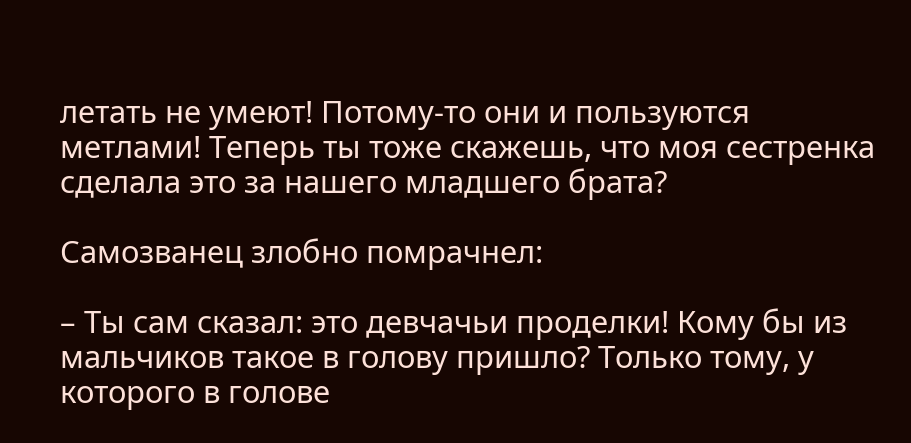летать не умеют! Потому-то они и пользуются метлами! Теперь ты тоже скажешь, что моя сестренка сделала это за нашего младшего брата?

Самозванец злобно помрачнел:

– Ты сам сказал: это девчачьи проделки! Кому бы из мальчиков такое в голову пришло? Только тому, у которого в голове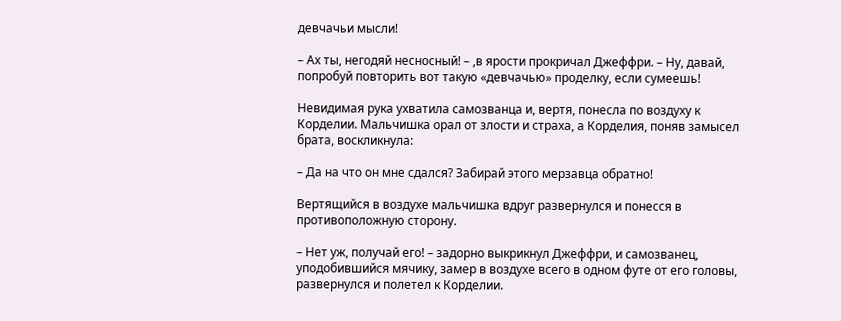девчачьи мысли!

– Ах ты, негодяй несносный! – ,в ярости прокричал Джеффри. – Ну, давай, попробуй повторить вот такую «девчачью» проделку, если сумеешь!

Невидимая рука ухватила самозванца и, вертя, понесла по воздуху к Корделии. Мальчишка орал от злости и страха, а Корделия, поняв замысел брата, воскликнула:

– Да на что он мне сдался? Забирай этого мерзавца обратно!

Вертящийся в воздухе мальчишка вдруг развернулся и понесся в противоположную сторону.

– Нет уж, получай его! – задорно выкрикнул Джеффри, и самозванец, уподобившийся мячику, замер в воздухе всего в одном футе от его головы, развернулся и полетел к Корделии.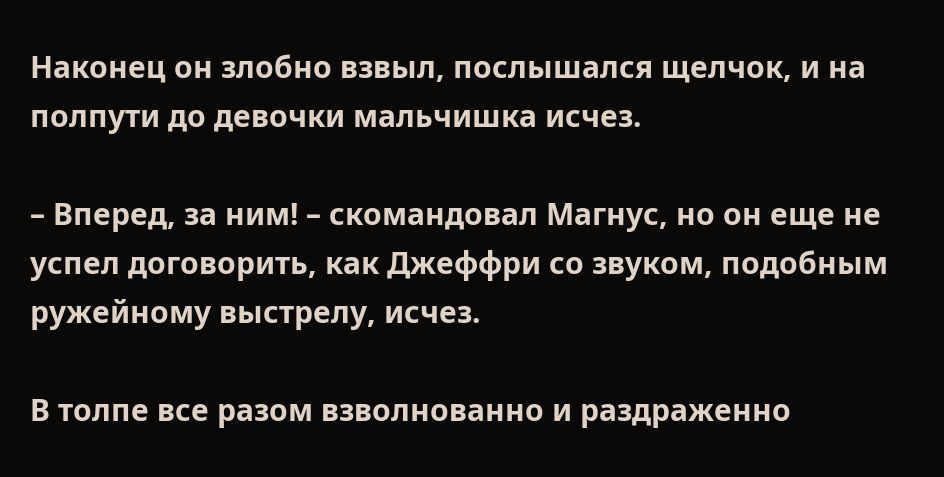Наконец он злобно взвыл, послышался щелчок, и на полпути до девочки мальчишка исчез.

– Вперед, за ним! – скомандовал Магнус, но он еще не успел договорить, как Джеффри со звуком, подобным ружейному выстрелу, исчез.

В толпе все разом взволнованно и раздраженно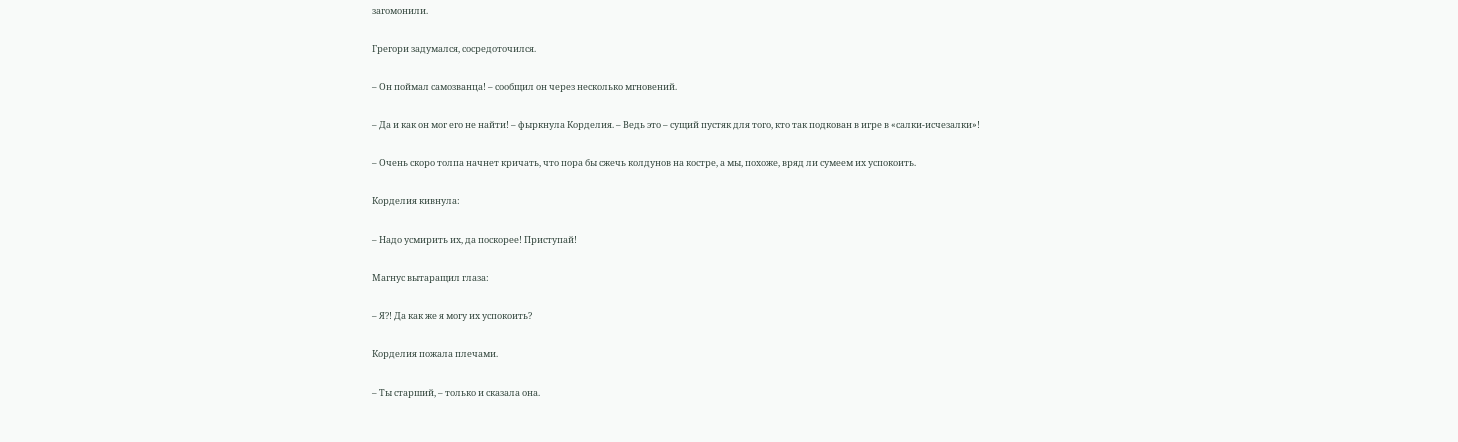загомонили.

Грегори задумался, сосредоточился.

– Он поймал самозванца! – сообщил он через несколько мгновений.

– Да и как он мог его не найти! – фыркнула Корделия. – Ведь это – сущий пустяк для того, кто так подкован в игре в «салки-исчезалки»!

– Очень скоро толпа начнет кричать, что пора бы сжечь колдунов на костре, а мы, похоже, вряд ли сумеем их успокоить.

Корделия кивнула:

– Надо усмирить их, да поскорее! Приступай!

Магнус вытаращил глаза:

– Я?! Да как же я могу их успокоить?

Корделия пожала плечами.

– Ты старший, – только и сказала она.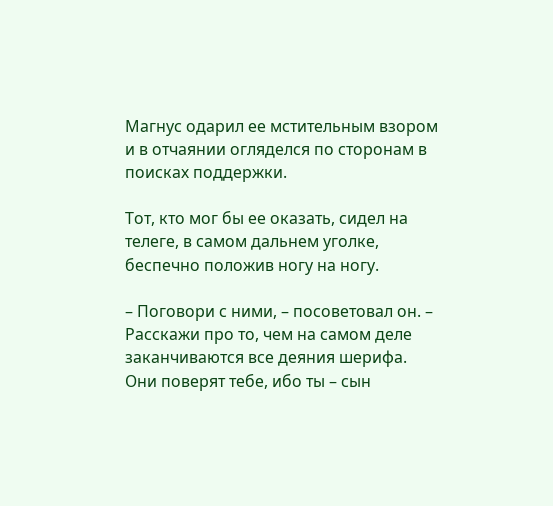Магнус одарил ее мстительным взором и в отчаянии огляделся по сторонам в поисках поддержки.

Тот, кто мог бы ее оказать, сидел на телеге, в самом дальнем уголке, беспечно положив ногу на ногу.

– Поговори с ними, – посоветовал он. – Расскажи про то, чем на самом деле заканчиваются все деяния шерифа. Они поверят тебе, ибо ты – сын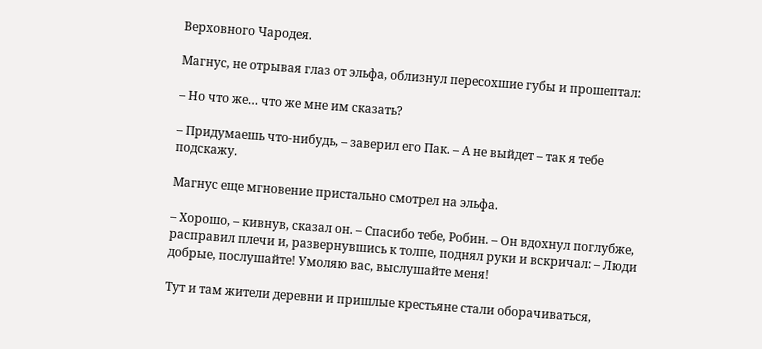Верховного Чародея.

Магнус, не отрывая глаз от эльфа, облизнул пересохшие губы и прошептал:

– Но что же… что же мне им сказать?

– Придумаешь что-нибудь, – заверил его Пак. – А не выйдет – так я тебе подскажу.

Магнус еще мгновение пристально смотрел на эльфа.

– Хорошо, – кивнув, сказал он. – Спасибо тебе, Робин. – Он вдохнул поглубже, расправил плечи и, развернувшись к толпе, поднял руки и вскричал: – Люди добрые, послушайте! Умоляю вас, выслушайте меня!

Тут и там жители деревни и пришлые крестьяне стали оборачиваться,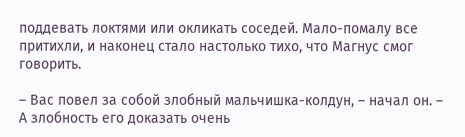поддевать локтями или окликать соседей. Мало-помалу все притихли, и наконец стало настолько тихо, что Магнус смог говорить.

– Вас повел за собой злобный мальчишка-колдун, – начал он. – А злобность его доказать очень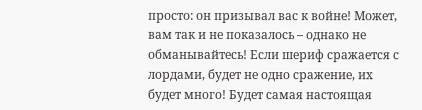просто: он призывал вас к войне! Может, вам так и не показалось – однако не обманывайтесь! Если шериф сражается с лордами, будет не одно сражение, их будет много! Будет самая настоящая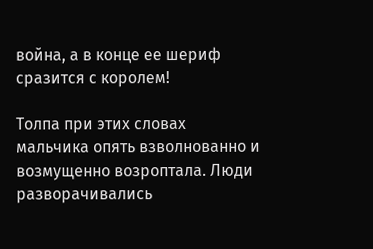война, а в конце ее шериф сразится с королем!

Толпа при этих словах мальчика опять взволнованно и возмущенно возроптала. Люди разворачивались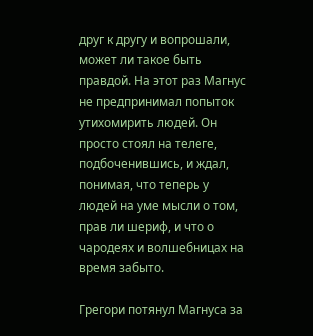друг к другу и вопрошали, может ли такое быть правдой. На этот раз Магнус не предпринимал попыток утихомирить людей. Он просто стоял на телеге, подбоченившись, и ждал, понимая, что теперь у людей на уме мысли о том, прав ли шериф, и что о чародеях и волшебницах на время забыто.

Грегори потянул Магнуса за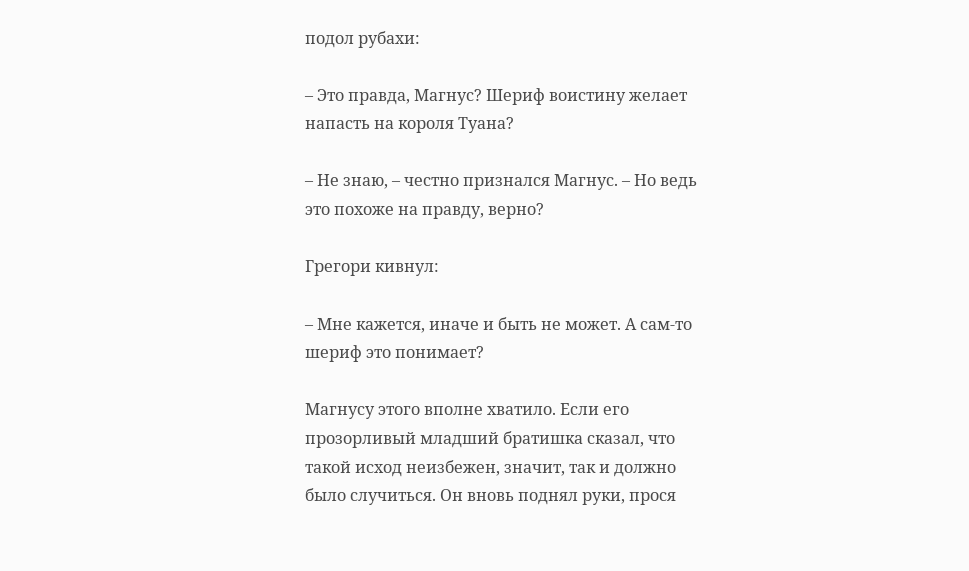подол рубахи:

– Это правда, Магнус? Шериф воистину желает напасть на короля Туана?

– Не знаю, – честно признался Магнус. – Но ведь это похоже на правду, верно?

Грегори кивнул:

– Мне кажется, иначе и быть не может. А сам-то шериф это понимает?

Магнусу этого вполне хватило. Если его прозорливый младший братишка сказал, что такой исход неизбежен, значит, так и должно было случиться. Он вновь поднял руки, прося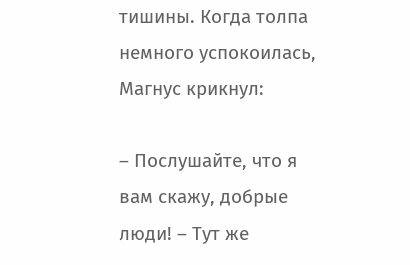тишины. Когда толпа немного успокоилась, Магнус крикнул:

– Послушайте, что я вам скажу, добрые люди! – Тут же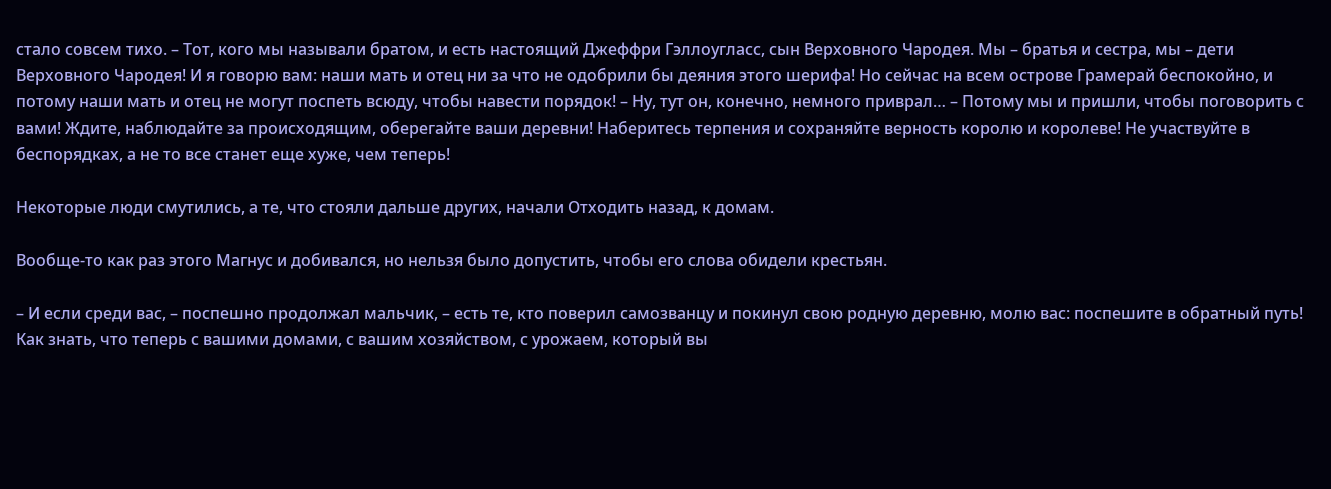стало совсем тихо. – Тот, кого мы называли братом, и есть настоящий Джеффри Гэллоугласс, сын Верховного Чародея. Мы – братья и сестра, мы – дети Верховного Чародея! И я говорю вам: наши мать и отец ни за что не одобрили бы деяния этого шерифа! Но сейчас на всем острове Грамерай беспокойно, и потому наши мать и отец не могут поспеть всюду, чтобы навести порядок! – Ну, тут он, конечно, немного приврал… – Потому мы и пришли, чтобы поговорить с вами! Ждите, наблюдайте за происходящим, оберегайте ваши деревни! Наберитесь терпения и сохраняйте верность королю и королеве! Не участвуйте в беспорядках, а не то все станет еще хуже, чем теперь!

Некоторые люди смутились, а те, что стояли дальше других, начали Отходить назад, к домам.

Вообще-то как раз этого Магнус и добивался, но нельзя было допустить, чтобы его слова обидели крестьян.

– И если среди вас, – поспешно продолжал мальчик, – есть те, кто поверил самозванцу и покинул свою родную деревню, молю вас: поспешите в обратный путь! Как знать, что теперь с вашими домами, с вашим хозяйством, с урожаем, который вы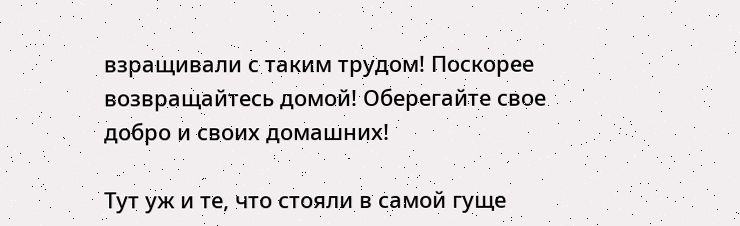взращивали с таким трудом! Поскорее возвращайтесь домой! Оберегайте свое добро и своих домашних!

Тут уж и те, что стояли в самой гуще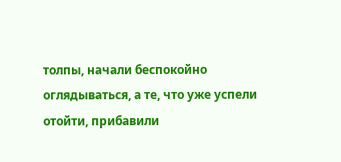толпы, начали беспокойно оглядываться, а те, что уже успели отойти, прибавили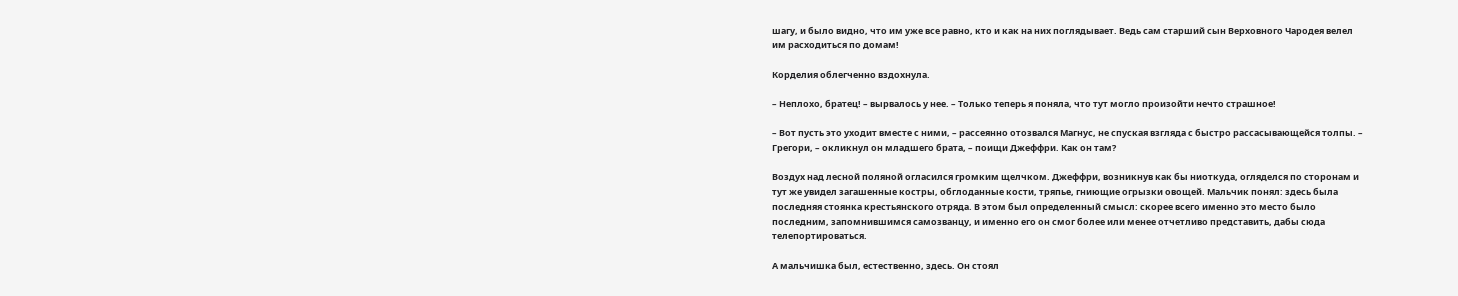шагу, и было видно, что им уже все равно, кто и как на них поглядывает. Ведь сам старший сын Верховного Чародея велел им расходиться по домам!

Корделия облегченно вздохнула.

– Неплохо, братец! – вырвалось у нее. – Только теперь я поняла, что тут могло произойти нечто страшное!

– Вот пусть это уходит вместе с ними, – рассеянно отозвался Магнус, не спуская взгляда с быстро рассасывающейся толпы. – Грегори, – окликнул он младшего брата, – поищи Джеффри. Как он там?

Воздух над лесной поляной огласился громким щелчком. Джеффри, возникнув как бы ниоткуда, огляделся по сторонам и тут же увидел загашенные костры, обглоданные кости, тряпье, гниющие огрызки овощей. Мальчик понял: здесь была последняя стоянка крестьянского отряда. В этом был определенный смысл: скорее всего именно это место было последним, запомнившимся самозванцу, и именно его он смог более или менее отчетливо представить, дабы сюда телепортироваться.

А мальчишка был, естественно, здесь. Он стоял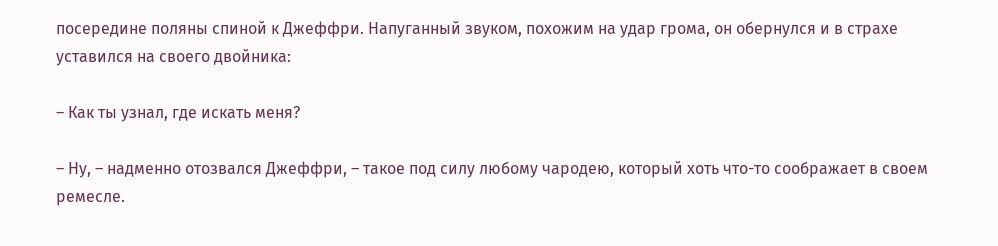посередине поляны спиной к Джеффри. Напуганный звуком, похожим на удар грома, он обернулся и в страхе уставился на своего двойника:

– Как ты узнал, где искать меня?

– Ну, – надменно отозвался Джеффри, – такое под силу любому чародею, который хоть что-то соображает в своем ремесле.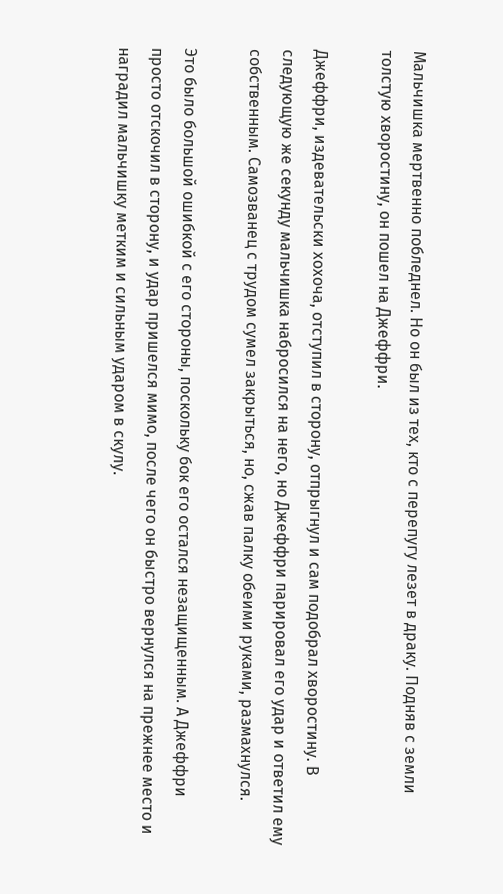Мальчишка мертвенно побледнел. Но он был из тех, кто с перепугу лезет в драку. Подняв с земли толстую хворостину, он пошел на Джеффри.

Джеффри, издевательски хохоча, отступил в сторону, отпрыгнул и сам подобрал хворостину. В следующую же секунду мальчишка набросился на него, но Джеффри парировал его удар и ответил ему собственным. Самозванец с трудом сумел закрыться, но, сжав палку обеими руками, размахнулся.

Это было большой ошибкой с его стороны, поскольку бок его остался незащищенным. А Джеффри просто отскочил в сторону, и удар пришелся мимо, после чего он быстро вернулся на прежнее место и наградил мальчишку метким и сильным ударом в скулу.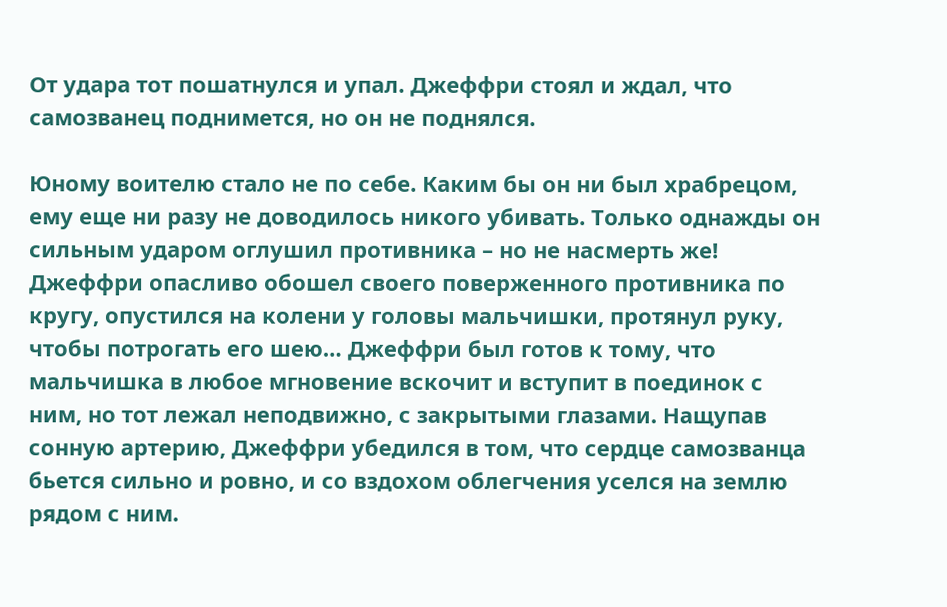От удара тот пошатнулся и упал. Джеффри стоял и ждал, что самозванец поднимется, но он не поднялся.

Юному воителю стало не по себе. Каким бы он ни был храбрецом, ему еще ни разу не доводилось никого убивать. Только однажды он сильным ударом оглушил противника – но не насмерть же! Джеффри опасливо обошел своего поверженного противника по кругу, опустился на колени у головы мальчишки, протянул руку, чтобы потрогать его шею… Джеффри был готов к тому, что мальчишка в любое мгновение вскочит и вступит в поединок с ним, но тот лежал неподвижно, с закрытыми глазами. Нащупав сонную артерию, Джеффри убедился в том, что сердце самозванца бьется сильно и ровно, и со вздохом облегчения уселся на землю рядом с ним.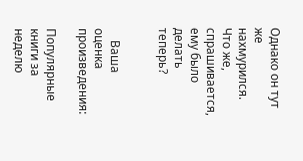Однако он тут же нахмурился. Что же, спрашивается, ему было делать теперь?


    Ваша оценка произведения:

Популярные книги за неделю